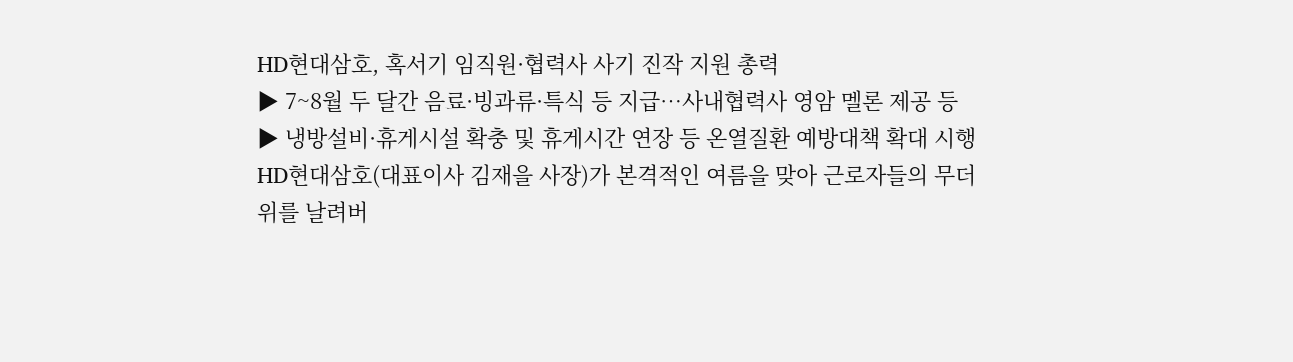HD현대삼호, 혹서기 임직원·협력사 사기 진작 지원 총력
▶ 7~8월 두 달간 음료·빙과류·특식 등 지급…사내협력사 영암 멜론 제공 등
▶ 냉방설비·휴게시설 확충 및 휴게시간 연장 등 온열질환 예방대책 확대 시행
HD현대삼호(대표이사 김재을 사장)가 본격적인 여름을 맞아 근로자들의 무더위를 날려버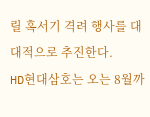릴 혹서기 격려 행사를 대대적으로 추진한다.
HD현대삼호는 오는 8월까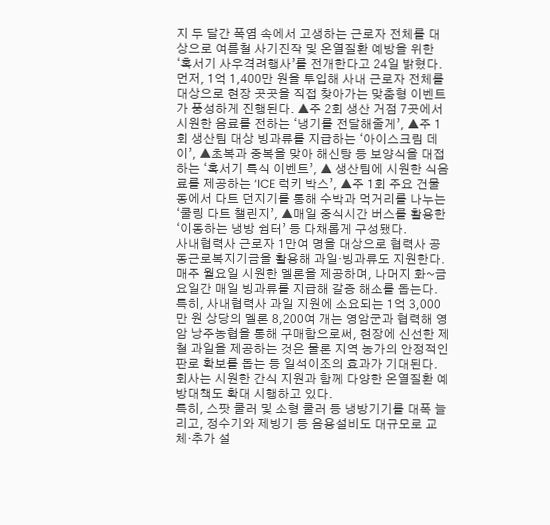지 두 달간 폭염 속에서 고생하는 근로자 전체를 대상으로 여름철 사기진작 및 온열질환 예방을 위한 ‘혹서기 사우격려행사’를 전개한다고 24일 밝혔다.
먼저, 1억 1,400만 원을 투입해 사내 근로자 전체를 대상으로 현장 곳곳을 직접 찾아가는 맞춤형 이벤트가 풍성하게 진행된다. ▲주 2회 생산 거점 7곳에서 시원한 음료를 전하는 ‘냉기를 전달해줄게’, ▲주 1회 생산팀 대상 빙과류를 지급하는 ‘아이스크림 데이’, ▲초복과 중복을 맞아 해신탕 등 보양식을 대접하는 ‘혹서기 특식 이벤트’, ▲ 생산팀에 시원한 식음료를 제공하는 ‘ICE 럭키 박스’, ▲주 1회 주요 건물동에서 다트 던지기를 통해 수박과 먹거리를 나누는 ‘쿨링 다트 챌린지’, ▲매일 중식시간 버스를 활용한 ‘이동하는 냉방 쉼터’ 등 다채롭게 구성됐다.
사내협력사 근로자 1만여 명을 대상으로 협력사 공동근로복지기금을 활용해 과일·빙과류도 지원한다. 매주 월요일 시원한 멜론을 제공하며, 나머지 화~금요일간 매일 빙과류를 지급해 갈증 해소를 돕는다.
특히, 사내협력사 과일 지원에 소요되는 1억 3,000만 원 상당의 멜론 8,200여 개는 영암군과 협력해 영암 낭주농협을 통해 구매함으로써, 현장에 신선한 제철 과일을 제공하는 것은 물론 지역 농가의 안정적인 판로 확보를 돕는 등 일석이조의 효과가 기대된다.
회사는 시원한 간식 지원과 함께 다양한 온열질환 예방대책도 확대 시행하고 있다.
특히, 스팟 쿨러 및 소형 쿨러 등 냉방기기를 대폭 늘리고, 정수기와 제빙기 등 음용설비도 대규모로 교체·추가 설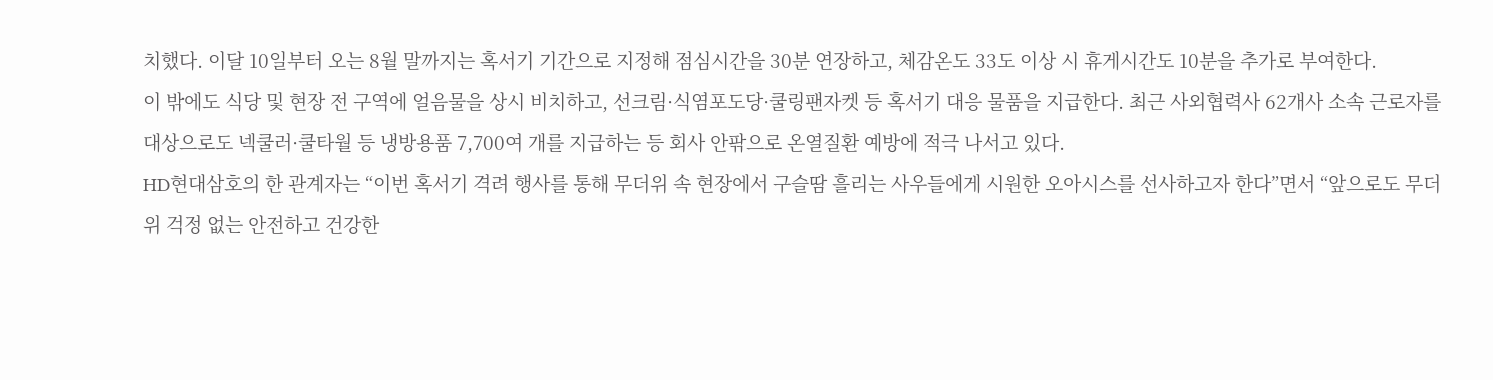치했다. 이달 10일부터 오는 8월 말까지는 혹서기 기간으로 지정해 점심시간을 30분 연장하고, 체감온도 33도 이상 시 휴게시간도 10분을 추가로 부여한다.
이 밖에도 식당 및 현장 전 구역에 얼음물을 상시 비치하고, 선크림·식염포도당·쿨링팬자켓 등 혹서기 대응 물품을 지급한다. 최근 사외협력사 62개사 소속 근로자를 대상으로도 넥쿨러·쿨타월 등 냉방용품 7,700여 개를 지급하는 등 회사 안팎으로 온열질환 예방에 적극 나서고 있다.
HD현대삼호의 한 관계자는 “이번 혹서기 격려 행사를 통해 무더위 속 현장에서 구슬땀 흘리는 사우들에게 시원한 오아시스를 선사하고자 한다”면서 “앞으로도 무더위 걱정 없는 안전하고 건강한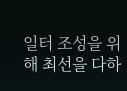일터 조성을 위해 최선을 다하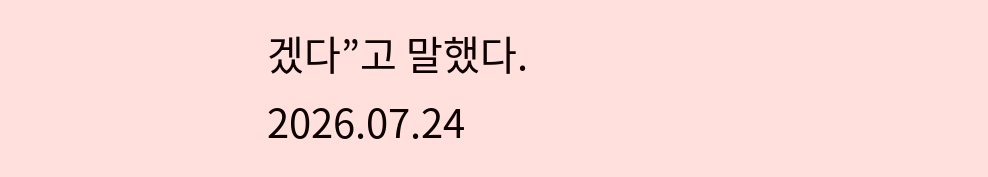겠다”고 말했다.
2026.07.24